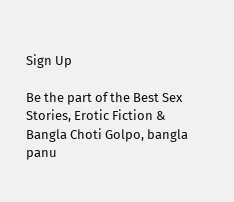Sign Up

Be the part of the Best Sex Stories, Erotic Fiction & Bangla Choti Golpo, bangla panu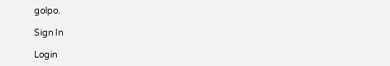golpo.

Sign In

Login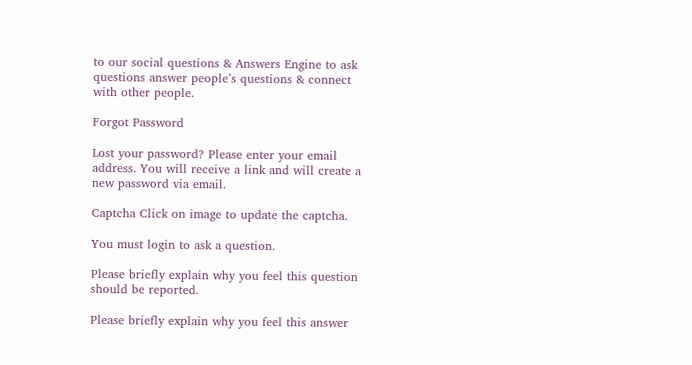to our social questions & Answers Engine to ask questions answer people’s questions & connect with other people.

Forgot Password

Lost your password? Please enter your email address. You will receive a link and will create a new password via email.

Captcha Click on image to update the captcha.

You must login to ask a question.

Please briefly explain why you feel this question should be reported.

Please briefly explain why you feel this answer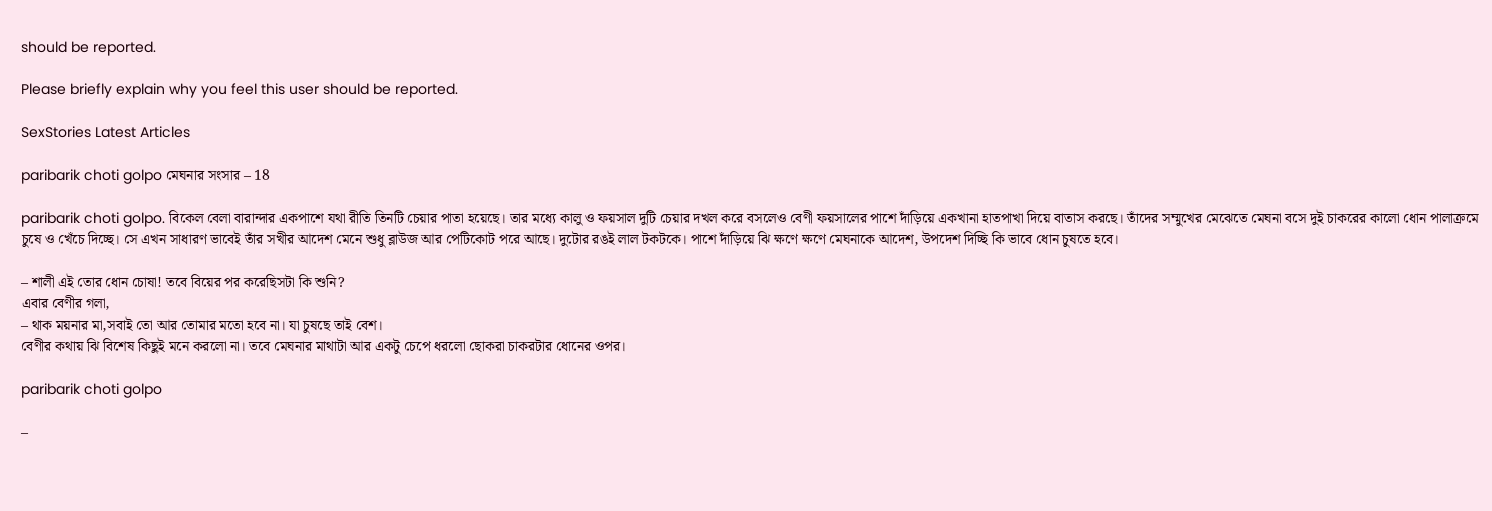should be reported.

Please briefly explain why you feel this user should be reported.

SexStories Latest Articles

paribarik choti golpo মেঘনার সংসার – 18

paribarik choti golpo. বিকেল বেলা বারান্দার একপাশে যথা রীতি তিনটি চেয়ার পাতা হয়েছে। তার মধ্যে কালু ও ফয়সাল দুটি চেয়ার দখল করে বসলেও বেণী ফয়সালের পাশে দাঁড়িয়ে একখানা হাতপাখা দিয়ে বাতাস করছে। তাঁদের সম্মুখের মেঝেতে মেঘনা বসে দুই চাকরের কালো ধোন পালাক্রমে চুষে ও খেঁচে দিচ্ছে। সে এখন সাধারণ ভাবেই তাঁর সখীর আদেশ মেনে শুধু ব্লাউজ আর পেটিকোট পরে আছে। দুটোর রঙই লাল টকটকে। পাশে দাঁড়িয়ে ঝি ক্ষণে ক্ষণে মেঘনাকে আদেশ, উপদেশ দিচ্ছি কি ভাবে ধোন চুষতে হবে।

– শালী এই তোর ধোন চোষা! তবে বিয়ের পর করেছিসটা কি শুনি?
এবার বেণীর গলা,
– থাক ময়নার মা,সবাই তো আর তোমার মতো হবে না। যা চুষছে তাই বেশ।
বেণীর কথায় ঝি বিশেষ কিছুই মনে করলো না। তবে মেঘনার মাথাটা আর একটু চেপে ধরলো ছোকরা চাকরটার ধোনের ওপর।

paribarik choti golpo

–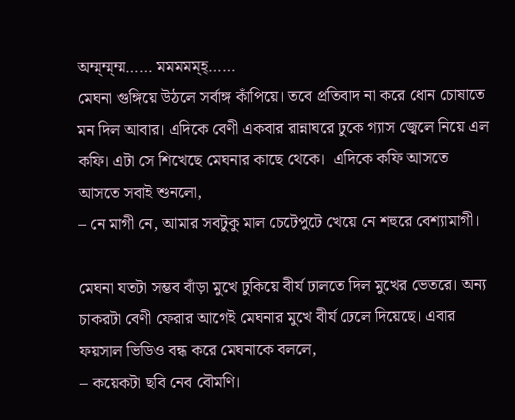অম্ম্ম্ম্ম্ম…… মমমমম্হ্……
মেঘনা গুঙ্গিয়ে উঠলে সর্বাঙ্গ কাঁপিয়ে। তবে প্রতিবাদ না করে ধোন চোষাতে মন দিল আবার। এদিকে বেণী একবার রান্নাঘরে ঢুকে গ্যাস জ্বেলে নিয়ে এল কফি। এটা সে শিখেছে মেঘনার কাছে থেকে।  এদিকে কফি আসতে আসতে সবাই শুনলো,
– নে মাগী নে, আমার সবটুকু মাল চেটেপুটে খেয়ে নে শহুরে বেশ্যামাগী।

মেঘনা যতটা সম্ভব বাঁড়া মুখে ঢুকিয়ে বীর্য ঢালতে দিল মুখের ভেতরে। অন্য চাকরটা বেণী ফেরার আগেই মেঘনার মুখে বীর্য ঢেলে দিয়েছে। এবার ফয়সাল ভিডিও বন্ধ করে মেঘনাকে বললে,
– কয়েকটা ছবি নেব বৌমণি।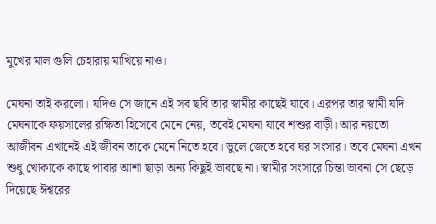মুখের মাল গুলি চেহারায় মাখিয়ে নাও।

মেঘনা তাই করলো। যদিও সে জানে এই সব ছবি তার স্বামীর কাছেই যাবে। এরপর তার স্বামী যদি মেঘনাকে ফয়সালের রক্ষিতা হিসেবে মেনে নেয়, তবেই মেঘনা যাবে শশুর বাড়ী। আর নয়তো আজীবন এখানেই এই জীবন তাকে মেনে নিতে হবে। ভুলে জেতে হবে ঘর সংসার। তবে মেঘনা এখন শুধু খোকাকে কাছে পাবার আশা ছাড়া অন্য কিছুই ভাবছে না। স্বামীর সংসারে চিন্তা ভাবনা সে ছেড়ে দিয়েছে ঈশ্বরের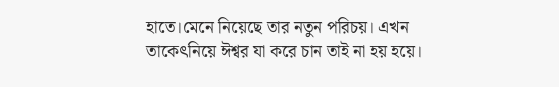হাতে।মেনে নিয়েছে তার নতুন পরিচয়। এখন তাকেৎনিয়ে ঈশ্বর যা করে চান তাই না হয় হয়ে।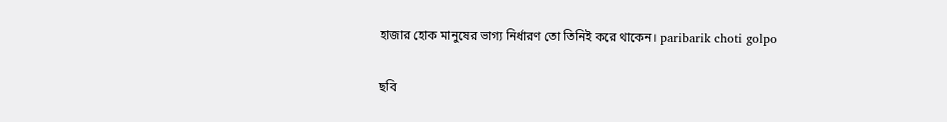হাজার হোক মানুষের ভাগ্য নির্ধারণ তো তিনিই করে থাকেন। paribarik choti golpo

ছবি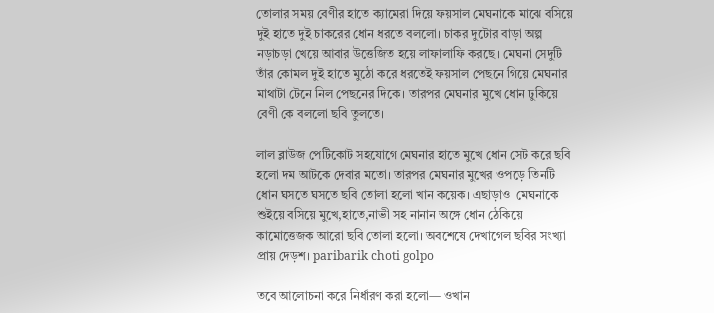তোলার সময় বেণীর হাতে ক্যামেরা দিয়ে ফয়সাল মেঘনাকে মাঝে বসিয়ে দুই হাতে দুই চাকরের ধোন ধরতে বললো। চাকর দুটোর বাড়া অল্প নড়াচড়া খেয়ে আবার উত্তেজিত হয়ে লাফালাফি করছে। মেঘনা সেদুটি  তাঁর কোমল দুই হাতে মুঠো করে ধরতেই ফয়সাল পেছনে গিয়ে মেঘনার মাথাটা টেনে নিল পেছনের দিকে। তারপর মেঘনার মুখে ধোন ঢুকিয়ে বেণী কে বললো ছবি তুলতে।

লাল ব্লাউজ পেটিকোট সহযোগে মেঘনার হাতে মুখে ধোন সেট করে ছবি হলো দম আটকে দেবার মতো। তারপর মেঘনার মুখের ওপড়ে তিনটি ধোন ঘসতে ঘসতে ছবি তোলা হলো খান কয়েক। এছাড়াও  মেঘনাকে শুইয়ে বসিয়ে মুখে,হাতে,নাভী সহ নানান অঙ্গে ধোন ঠেকিয়ে কামোত্তেজক আরো ছবি তোলা হলো। অবশেষে দেখাগেল ছবির সংখ্যা প্রায় দেড়শ। paribarik choti golpo

তবে আলোচনা করে নির্ধারণ করা হলো— ওখান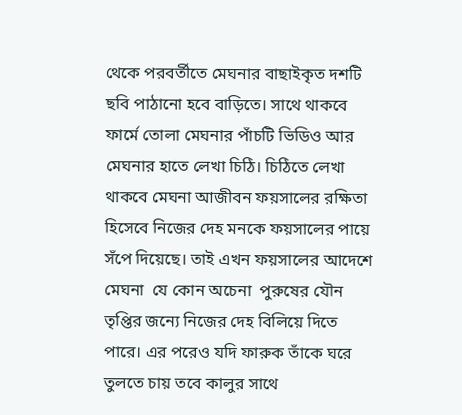থেকে পরবর্তীতে মেঘনার বাছাইকৃত দশটি ছবি পাঠানো হবে বাড়িতে। সাথে থাকবে ফার্মে তোলা মেঘনার পাঁচটি ভিডিও আর মেঘনার হাতে লেখা চিঠি। চিঠিতে লেখা থাকবে মেঘনা আজীবন ফয়সালের রক্ষিতা হিসেবে নিজের দেহ মনকে ফয়সালের পায়ে সঁপে দিয়েছে। তাই এখন ফয়সালের আদেশে মেঘনা  যে কোন অচেনা  পুরুষের যৌন তৃপ্তির জন্যে নিজের দেহ বিলিয়ে দিতে পারে। এর পরেও যদি ফারুক তাঁকে ঘরে তুলতে চায় তবে কালুর সাথে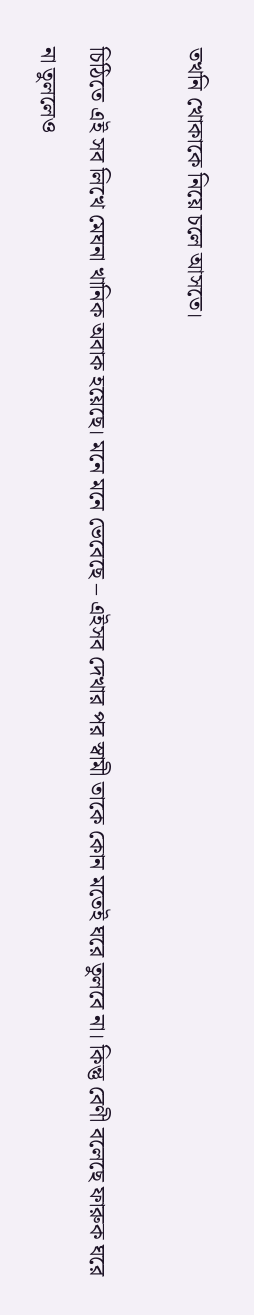তখনি খোকাকে নিয়ে চলে আসতে।

চিঠিতে এই সব লিখে মেঘনা খানিক অবাক হয়েছে। মনে মনে ভেবেছে – এইসব দেখার পর স্বামী তাকে কোন মতেই ঘরে তুলবে না। কিন্তু বেণী বলেছে ফারুক ঘরে না তুললেও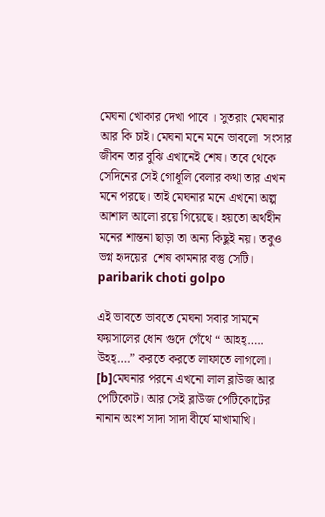মেঘনা খোকার দেখা পাবে‌ । সুতরাং মেঘনার আর কি চাই। মেঘনা মনে মনে ভাবলো  সংসার জীবন তার বুঝি এখানেই শেষ। তবে থেকে সেদিনের সেই গোধূলি বেলার কথা তার এখন মনে পরছে। তাই মেঘনার মনে এখনো অল্প আশাল আলো রয়ে গিয়েছে। হয়তো অর্থহীন মনের শান্তনা ছাড়া তা অন্য কিছুই নয়। তবুও ভগ্ন হৃদয়ের  শেষ কামনার বস্তু সেটি। paribarik choti golpo

এই ভাবতে ভাবতে মেঘনা সবার সামনে ফয়সালের ধোন গুদে গেঁথে “ আহহ্….. উহহ্….” করতে করতে লাফাতে লাগলো। [b]মেঘনার পরনে এখনো লাল ব্লাউজ আর পেটিকোট। আর সেই ব্লাউজ পেটিকোটের নানান অংশ সাদা সাদা বীর্যে মাখামাখি।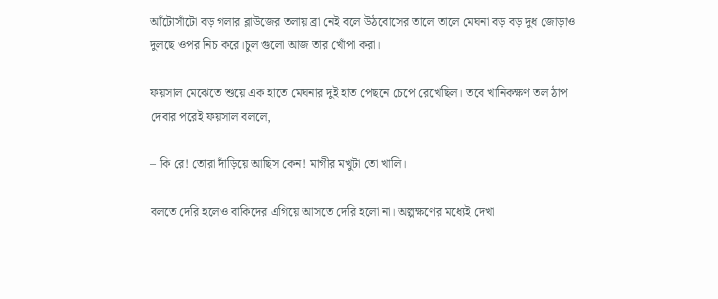আঁটোসাঁটো বড় গলার ব্লাউজের তলায় ব্রা নেই বলে উঠবোসের তালে তালে মেঘনা বড় বড় দুধ জোড়াও দুলছে ওপর নিচ করে।চুল গুলো আজ তার খোঁপা করা।

ফয়সাল মেঝেতে শুয়ে এক হাতে মেঘনার দুই হাত পেছনে চেপে রেখেছিল। তবে খানিকক্ষণ তল ঠাপ দেবার পরেই ফয়সাল বললে,

– কি রে! তোরা দাঁড়িয়ে আছিস কেন! মাগীর মখুটা তো খালি।

বলতে দেরি হলেও বাকিদের এগিয়ে আসতে দেরি হলো না। অল্পক্ষণের মধ্যেই দেখা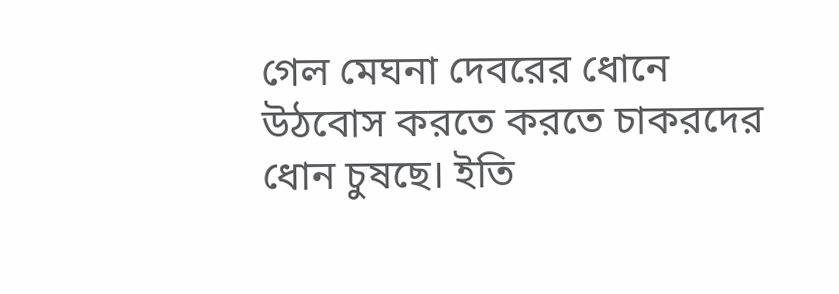গেল মেঘনা দেবরের ধোনে উঠবোস করতে করতে‌ চাকরদের ধোন চুষছে। ইতি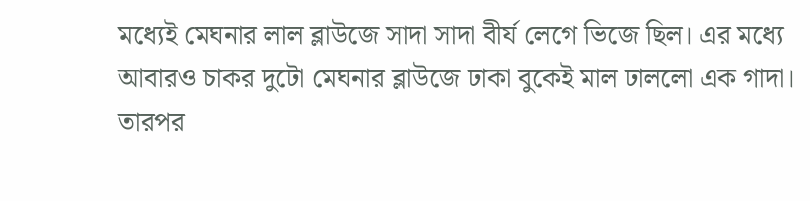মধ্যেই মেঘনার লাল ব্লাউজে সাদা সাদা বীর্য লেগে ভিজে ছিল। এর মধ্যে আবারও চাকর দুটো মেঘনার ব্লাউজে ঢাকা বুকেই মাল ঢাললো এক গাদা। তারপর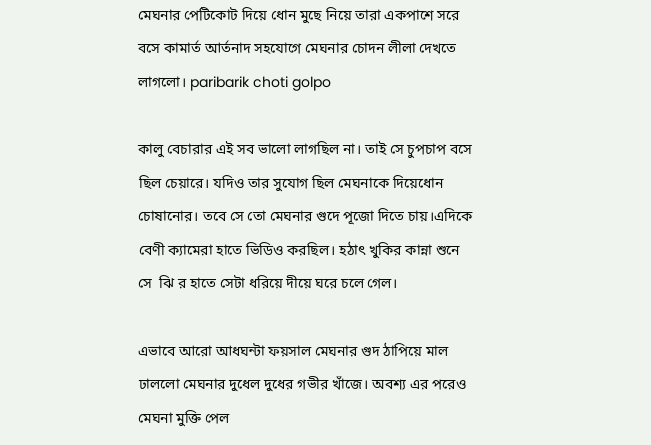মেঘনার পেটিকোট দিয়ে ধোন মুছে নিয়ে তারা একপাশে সরে বসে কামার্ত আর্তনাদ সহযোগে মেঘনার চোদন লীলা দেখতে লাগলো। paribarik choti golpo

কালু বেচারার এই সব ভালো লাগছিল না। তাই সে চুপচাপ বসে ছিল চেয়ারে। যদিও তার সুযোগ ছিল মেঘনাকে দিয়েধোন চোষানোর। তবে সে তো মেঘনার গুদে পূজো দিতে চায়।এদিকে বেণী ক্যামেরা হাতে ভিডিও করছিল। হঠাৎ খুকির কান্না শুনে সে  ঝি র হাতে সেটা ধরিয়ে দীয়ে ঘরে চলে গেল।

এভাবে আরো আধঘন্টা ফয়সাল মেঘনার গুদ ঠাপিয়ে মাল ঢাললো মেঘনার দুধেল দুধের গভীর খাঁজে। অবশ্য এর পরেও মেঘনা মুক্তি পেল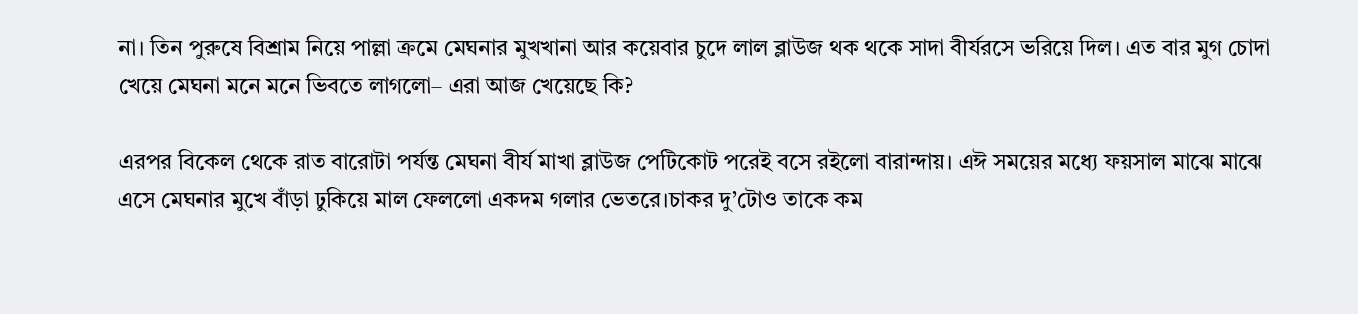না। তিন পুরুষে বিশ্রাম নিয়ে পাল্লা ক্রমে মেঘনার মুখখানা আর কয়েবার চুদে লাল ব্লাউজ থক থকে সাদা বীর্যরসে ভরিয়ে দিল। এত বার মুগ চোদা খেয়ে মেঘনা মনে মনে ভিবতে লাগলো– এরা আজ খেয়েছে কি?

এরপর বিকেল থেকে রাত বারোটা পর্যন্ত মেঘনা বীর্য মাখা ব্লাউজ পেটিকোট পরেই বসে রইলো বারান্দায়। এঈ সময়ের মধ্যে ফয়সাল মাঝে মাঝে এসে মেঘনার মুখে বাঁড়া ঢুকিয়ে মাল ফেললো একদম গলার ভেতরে।চাকর দু’টোও তাকে কম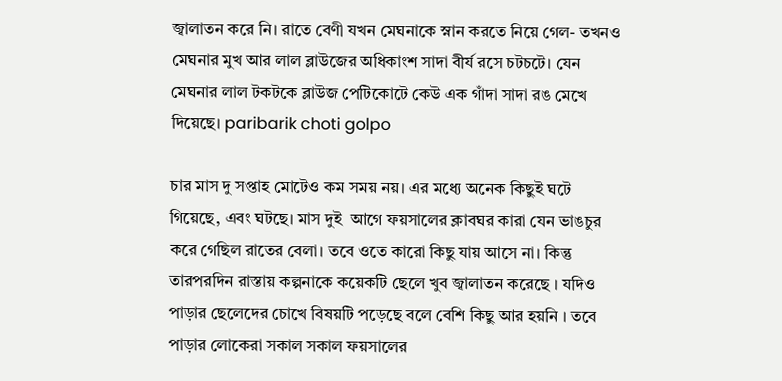জ্বালাতন করে নি। রাতে বেণী যখন মেঘনাকে স্নান করতে নিয়ে গেল- তখনও মেঘনার মুখ আর লাল ব্লাউজের অধিকাংশ সাদা বীর্য রসে চটচটে। যেন মেঘনার লাল টকটকে ব্লাউজ পেটিকোটে কেউ এক গাঁদা সাদা রঙ মেখে দিয়েছে‌। paribarik choti golpo

চার মাস দু সপ্তাহ মোটেও কম সময় নয়। এর মধ্যে অনেক কিছুই ঘটে গিয়েছে, এবং ঘটছে। মাস দুই  আগে ফয়সালের ক্লাবঘর কারা যেন ভাঙচুর করে গেছিল রাতের বেলা। তবে ওতে কারো কিছু যায় আসে না। কিন্তু তারপরদিন রাস্তায় কল্পনাকে কয়েকটি ছেলে খুব জ্বালাতন করেছে । যদিও পাড়ার ছেলেদের চোখে বিষয়টি পড়েছে বলে বেশি কিছু আর হয়নি । তবে পাড়ার লোকেরা সকাল সকাল ফয়সালের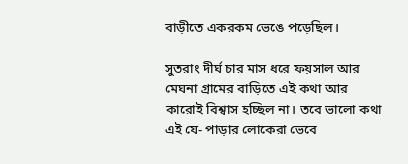বাড়ীতে একরকম ভেঙে পড়েছিল।

সুতরাং দীর্ঘ চার মাস ধরে ফয়সাল আর মেঘনা গ্রামের বাড়িতে এই কথা আর কারোই বিশ্বাস হচ্ছিল না। তবে ভালো কথা এই যে- পাড়ার লোকেরা ভেবে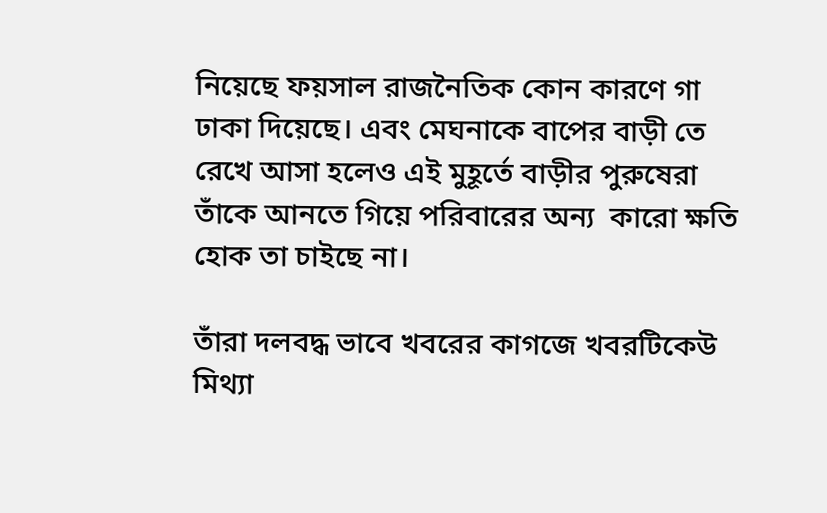নিয়েছে ফয়সাল রাজনৈতিক কোন কারণে গা ঢাকা দিয়েছে। এবং মেঘনাকে বাপের বাড়ী তে রেখে আসা হলেও এই মুহূর্তে বাড়ীর পুরুষেরা তাঁকে আনতে গিয়ে পরিবারের অন্য  কারো ক্ষতি হোক তা চাইছে না।

তাঁরা দলবদ্ধ ভাবে খবরের কাগজে খবরটিকেউ মিথ্যা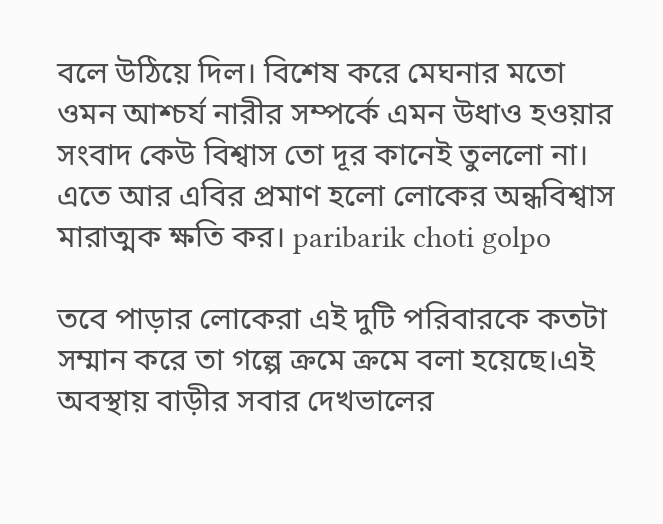বলে উঠিয়ে দিল। বিশেষ করে মেঘনার মতো ওমন আশ্চর্য নারীর সম্পর্কে এমন উধাও হওয়ার সংবাদ কেউ বিশ্বাস তো দূর কানেই তুললো না। এতে আর এবির প্রমাণ হলো লোকের অন্ধবিশ্বাস মারাত্মক ক্ষতি কর। paribarik choti golpo

তবে পাড়ার লোকেরা এই দুটি পরিবারকে কতটা সম্মান করে তা গল্পে ক্রমে ক্রমে বলা হয়েছে।এই অবস্থায় বাড়ীর সবার দেখভালের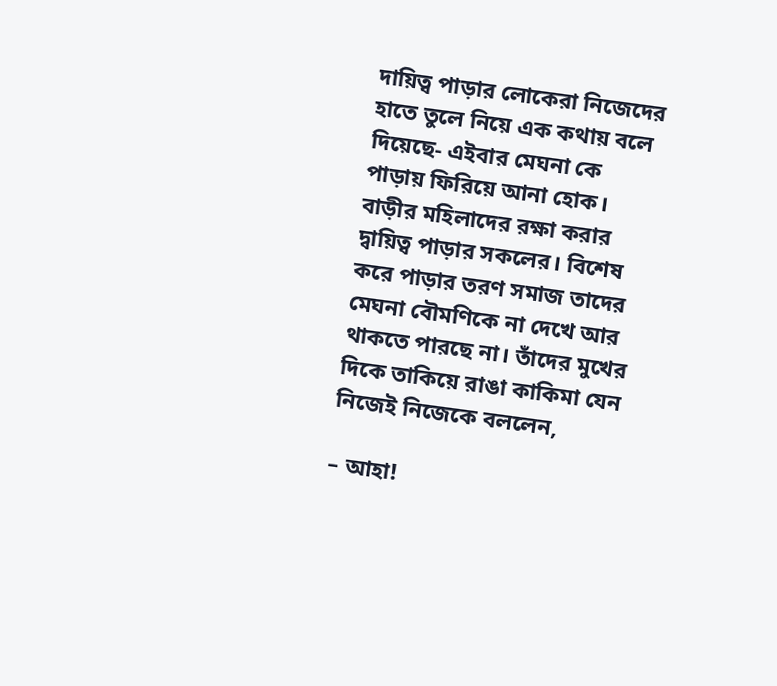দায়িত্ব পাড়ার লোকেরা নিজেদের হাতে তুলে নিয়ে এক কথায় বলে দিয়েছে- এইবার মেঘনা কে পাড়ায় ফিরিয়ে আনা হোক। বাড়ীর মহিলাদের রক্ষা করার দ্বায়িত্ব পাড়ার সকলের। বিশেষ করে পাড়ার তরণ সমাজ তাদের মেঘনা বৌমণিকে না দেখে আর থাকতে পারছে না। তাঁদের মুখের দিকে তাকিয়ে রাঙা কাকিমা যেন নিজেই নিজেকে বললেন,

– আহা!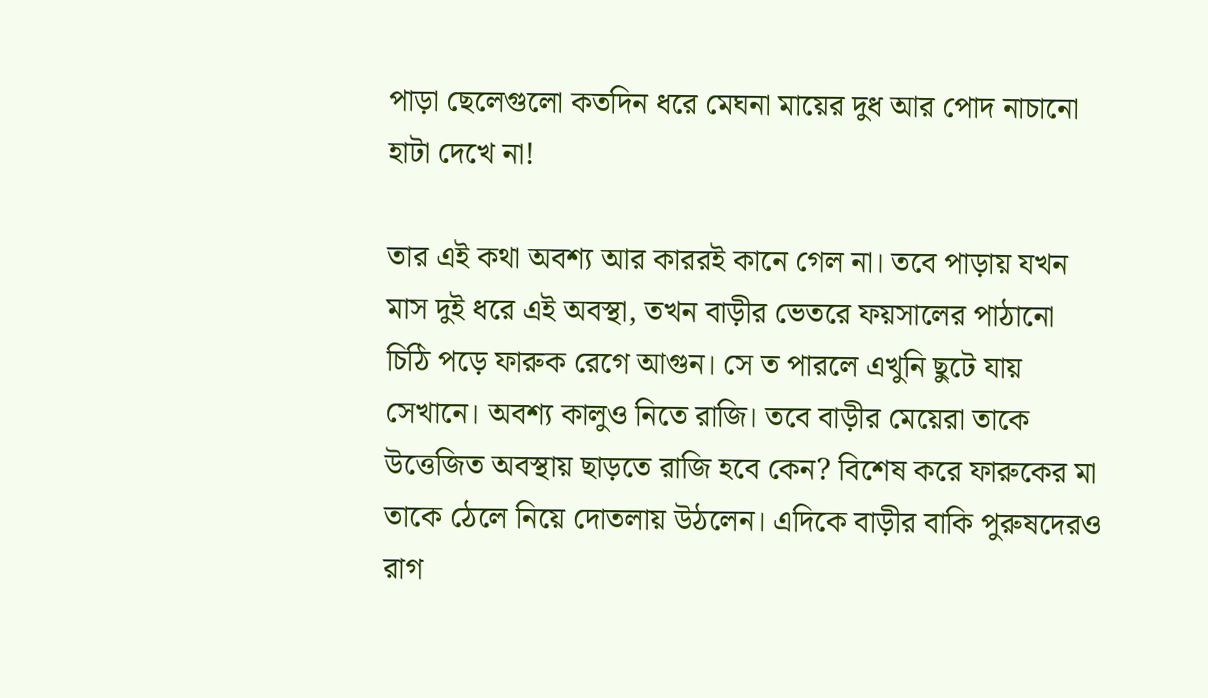পাড়া ছেলেগুলো কতদিন ধরে মেঘনা মায়ের দুধ আর পোদ নাচানো হাটা দেখে না!

তার এই কথা অবশ্য আর কাররই কানে গেল না। তবে পাড়ায় যখন মাস দুই ধরে এই অবস্থা, তখন বাড়ীর ভেতরে ফয়সালের পাঠানো  চিঠি পড়ে ফারুক রেগে আগুন। সে ত পারলে এখুনি ছুটে যায় সেখানে। অবশ্য কালুও নিতে রাজি। তবে বাড়ীর মেয়েরা তাকে উত্তেজিত অবস্থায় ছাড়তে রাজি হবে কেন? বিশেষ করে ফারুকের মা তাকে ঠেলে নিয়ে দোতলায় উঠলেন। এদিকে বাড়ীর বাকি পুরুষদেরও রাগ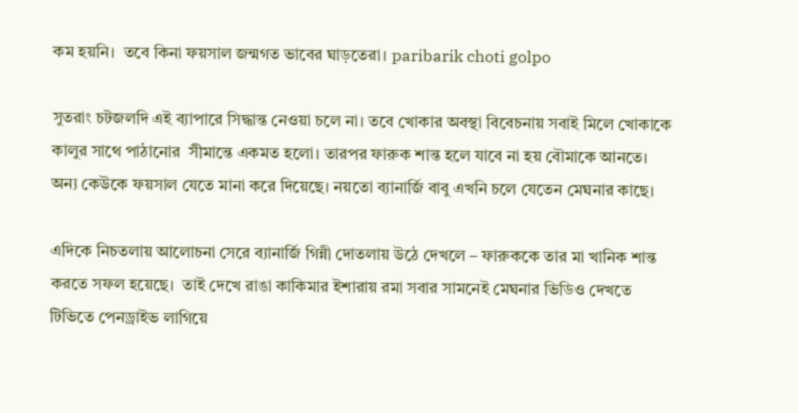কম হয়নি‌।  তবে কিনা ফয়সাল জন্মগত ভাবের ঘাড়তেরা। paribarik choti golpo

সুতরাং চটজলদি এই ব্যাপারে সিদ্ধান্ত নেওয়া চলে না। তবে খোকার অবস্থা বিবেচনায় সবাই মিলে খোকাকে কালুর সাথে পাঠানোর  সীমান্তে একমত হলো। তারপর ফারুক শান্ত হলে যাবে না হয় বৌমাকে আনতে।  অন্য কেউকে ফয়সাল যেতে মানা করে দিয়েছে। নয়তো ব্যানার্জি বাবু এখনি চলে যেতেন মেঘনার কাছে।

এদিকে নিচতলায় আলোচনা সেরে ব্যানার্জি গিন্নী দোতলায় উঠে দেখলে – ফারুককে তার মা খানিক শান্ত করতে সফল হয়েছে।  তাই দেখে রাঙা কাকিমার ইশারায় রমা সবার সামনেই মেঘনার ভিডিও দেখতে টিভিতে পেনড্রাইভ লাগিয়ে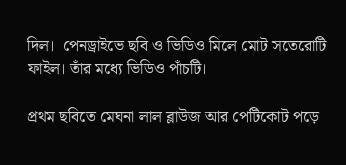দিল।  পেনড্রাইভে ছবি ও ভিডিও মিলে মোট সতেরোটি ফাইল। তাঁর মধ্যে ভিডিও পাঁচটি।

প্রথম ছবিতে মেঘনা লাল ব্লাউজ আর পেটিকোট পড়ে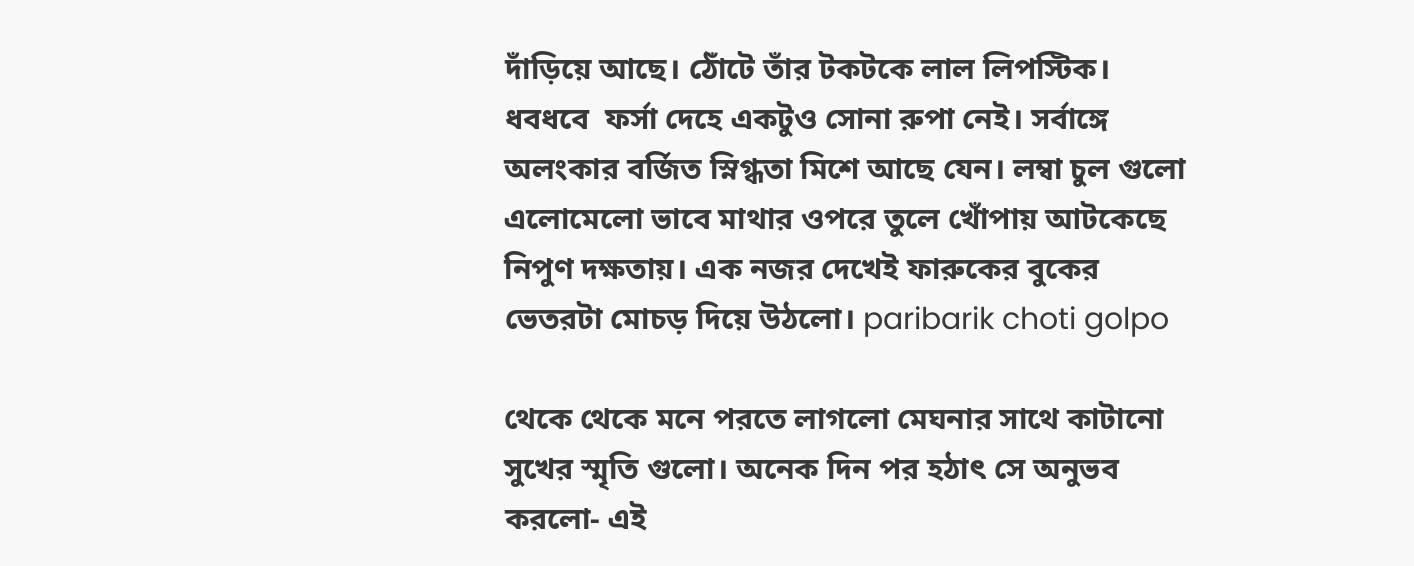দাঁড়িয়ে আছে। ঠোঁটে তাঁর টকটকে লাল লিপস্টিক। ধবধবে  ফর্সা দেহে একটুও সোনা রুপা নেই। সর্বাঙ্গে অলংকার বর্জিত স্নিগ্ধতা মিশে আছে যেন। লম্বা চুল গুলো এলোমেলো ভাবে মাথার ওপরে তুলে খোঁপায় আটকেছে নিপুণ দক্ষতায়। এক নজর দেখেই ফারুকের বুকের ভেতরটা মোচড় দিয়ে উঠলো। paribarik choti golpo

থেকে থেকে মনে পরতে লাগলো মেঘনার সাথে কাটানো সুখের স্মৃতি গুলো। অনেক দিন পর হঠাৎ সে অনুভব করলো- এই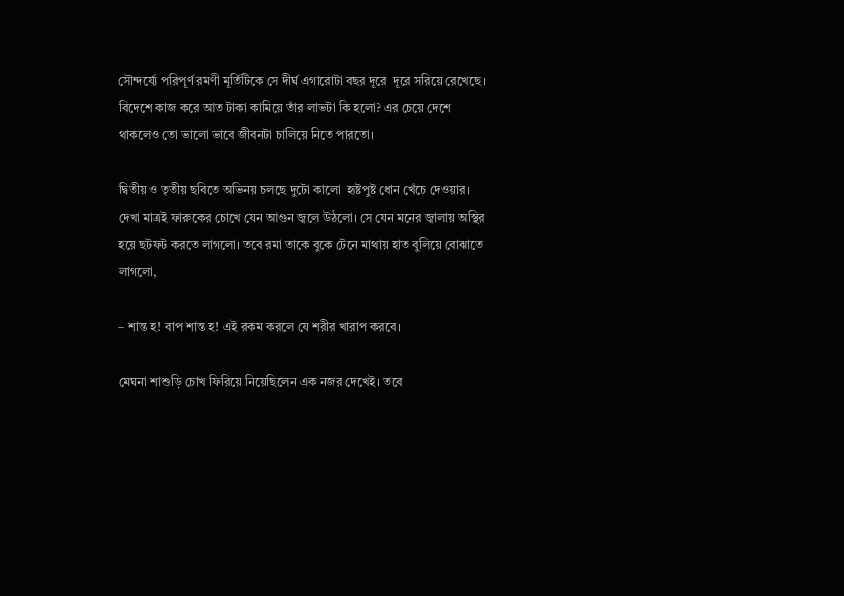সৌন্দর্য্যে পরিপূর্ণ রমণী মূর্তিটিকে সে দীর্ঘ এগারোটা বছর দূরে  দূরে সরিয়ে রেখেছে। বিদেশে কাজ করে আত টাকা কামিয়ে তাঁর লাভটা কি হলো? এর চেয়ে দেশে থাকলেও তো ভালো ভাবে জীবনটা চালিয়ে নিতে পারতো।

দ্বিতীয় ও তৃতীয় ছবিতে অভিনয় চলছে দুটো কালো  হৃষ্টপুষ্ট ধোন খেঁচে দেওয়ার। দেখা মাত্রই ফারুকের চোখে যেন আগুন জ্বলে উঠলো। সে যেন মনের জ্বালায় অস্থির হয়ে ছটফট করতে লাগলো। তবে রমা তাকে বুকে টেনে মাথায় হাত বুলিয়ে বোঝাতে লাগলো,

– শান্ত হ! বাপ শান্ত হ! এই রকম করলে যে শরীর খারাপ করবে।

মেঘনা শাশুড়ি চোখ ফিরিয়ে নিয়েছিলেন এক নজর দেখেই। তবে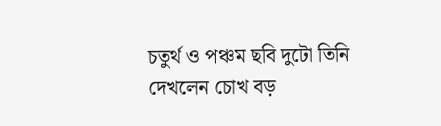চতুর্থ ও পঞ্চম ছবি দুটো তিনি দেখলেন চোখ বড়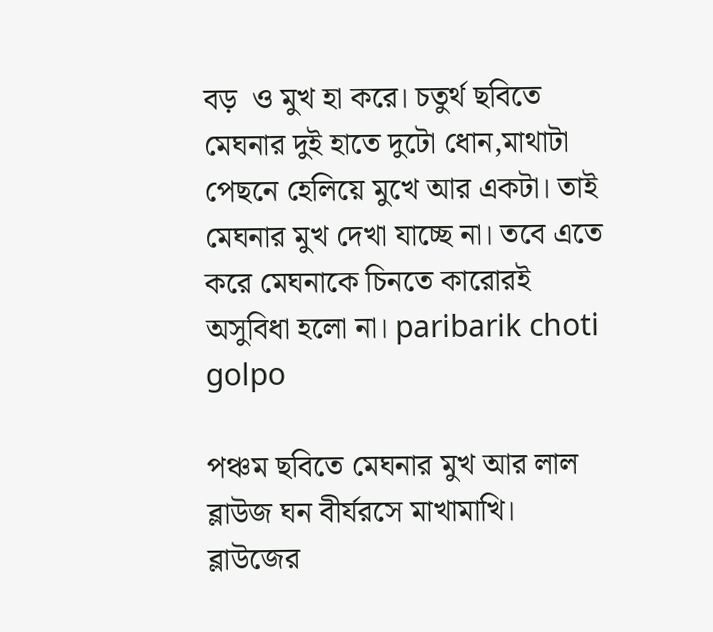বড়  ও মুখ হা করে। চতুর্থ ছবিতে মেঘনার দুই হাতে দুটো ধোন,মাথাটা পেছনে হেলিয়ে মুখে আর একটা। তাই মেঘনার মুখ দেখা যাচ্ছে না। তবে এতে করে মেঘনাকে চিনতে কারোরই অসুবিধা হলো না। paribarik choti golpo

পঞ্চম ছবিতে মেঘনার মুখ আর লাল ব্লাউজ ঘন বীর্যরসে মাখামাখি। ব্লাউজের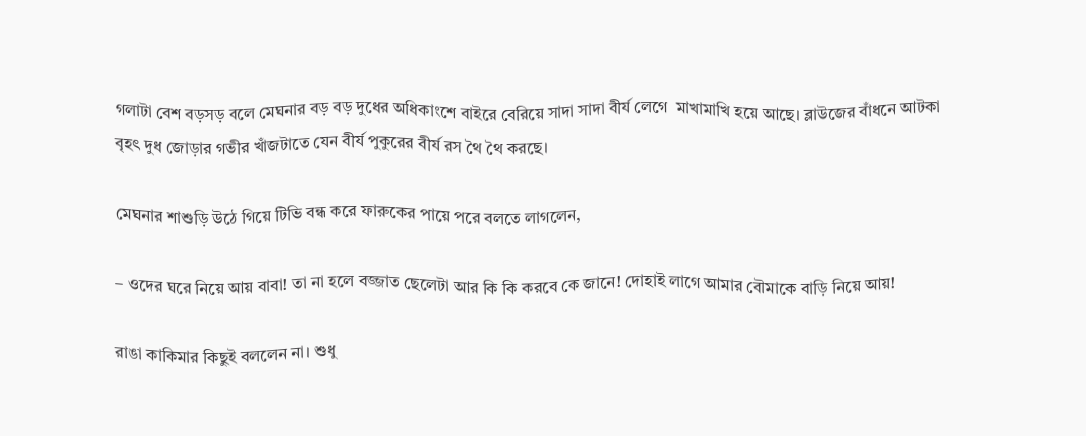গলাটা বেশ বড়সড় বলে মেঘনার বড় বড় দুধের অধিকাংশে বাইরে বেরিয়ে সাদা সাদা বীর্য লেগে  মাখামাখি হয়ে আছে। ব্লাউজের বাঁধনে আটকা বৃহৎ দুধ জোড়ার গভীর খাঁজটাতে যেন বীর্য পুকুরের বীর্য রস থৈ থৈ করছে।

মেঘনার শাশুড়ি উঠে গিয়ে টিভি বন্ধ করে ফারুকের পায়ে পরে বলতে লাগলেন,

– ওদের ঘরে নিয়ে আয় বাবা! তা না হলে বজ্জাত ছেলেটা আর কি কি করবে কে জানে! দোহাই লাগে আমার বৌমাকে বাড়ি নিয়ে আয়!

রাঙা কাকিমার কিছুই বললেন না। শুধু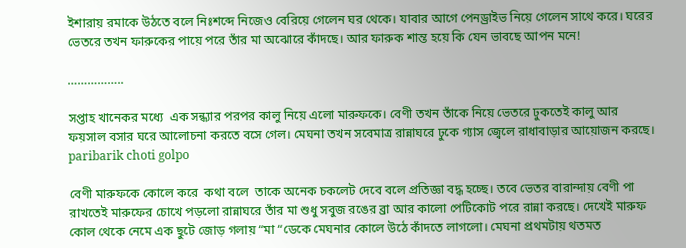ইশারায় রমাকে উঠতে বলে নিঃশব্দে নিজেও বেরিয়ে গেলেন ঘর থেকে। যাবার আগে পেনড্রাইভ নিয়ে গেলেন সাথে করে। ঘরের ভেতরে তখন ফারুকের পায়ে পরে তাঁর মা অঝোরে কাঁদছে। আর ফারুক শান্ত হয়ে কি যেন ভাবছে আপন মনে!

……………..

সপ্তাহ খানেকর মধ্যে  এক সন্ধ্যার পরপর কালু নিয়ে এলো মারুফকে। বেণী তখন তাঁকে নিয়ে ভেতরে ঢুকতেই কালু আর ফয়সাল বসার ঘরে আলোচনা করতে বসে গেল। মেঘনা তখন সবেমাত্র রান্নাঘরে ঢুকে গ্যাস জ্বেলে রাধাবাড়ার আয়োজন করছে। paribarik choti golpo

বেণী মারুফকে কোলে করে  কথা বলে  তাকে অনেক চকলেট দেবে বলে প্রতিজ্ঞা বদ্ধ হচ্ছে‌। তবে ভেতর বারান্দায় বেণী পা রাখতেই মারুফের চোখে পড়লো রান্নাঘরে তাঁর মা শুধু সবুজ রঙের ব্রা আর কালো পেটিকোট পরে রান্না করছে। দেখেই মারুফ কোল থেকে নেমে এক ছুটে জোড় গলায় “মা “ডেকে মেঘনার কোলে উঠে কাঁদতে লাগলো। মেঘনা প্রথমটায় থতমত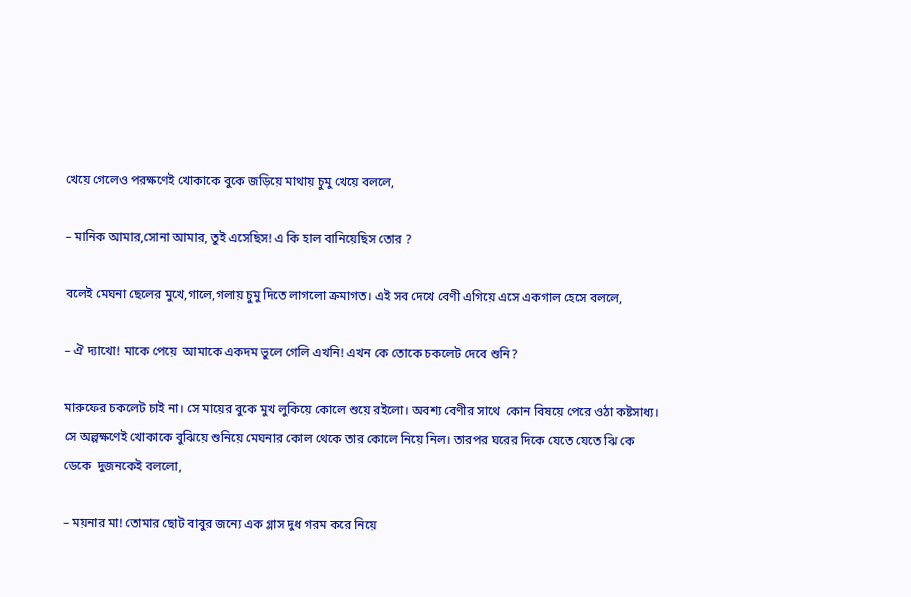খেয়ে গেলেও পরক্ষণেই খোকাকে বুকে জড়িয়ে মাথায় চুমু খেয়ে বললে,

– মানিক আমার,সোনা আমার, তুই এসেছিস! এ কি হাল বানিয়েছিস তোর ?

বলেই মেঘনা ছেলের মুখে,গালে,গলায় চুমু দিতে লাগলো ক্রমাগত। এই সব দেখে বেণী এগিয়ে এসে একগাল হেসে বললে,

– ঐ দ্যাখো! মাকে পেয়ে  আমাকে একদম ভুলে গেলি এখনি! এখন কে তোকে চকলেট দেবে শুনি?

মারুফের চকলেট চাই না। সে মায়ের বুকে মুখ লুকিয়ে কোলে শুয়ে রইলো। অবশ্য বেণীর সাথে  কোন বিষয়ে পেরে ওঠা কষ্টসাধ্য। সে অল্পক্ষণেই খোকাকে বুঝিয়ে শুনিয়ে মেঘনার কোল থেকে তার কোলে নিয়ে নিল। তারপর ঘরের দিকে যেতে যেতে ঝি কে ডেকে  দুজনকেই বললো,

– ময়নার মা! তোমার ছোট বাবুর জন্যে এক গ্লাস দুধ গরম করে নিয়ে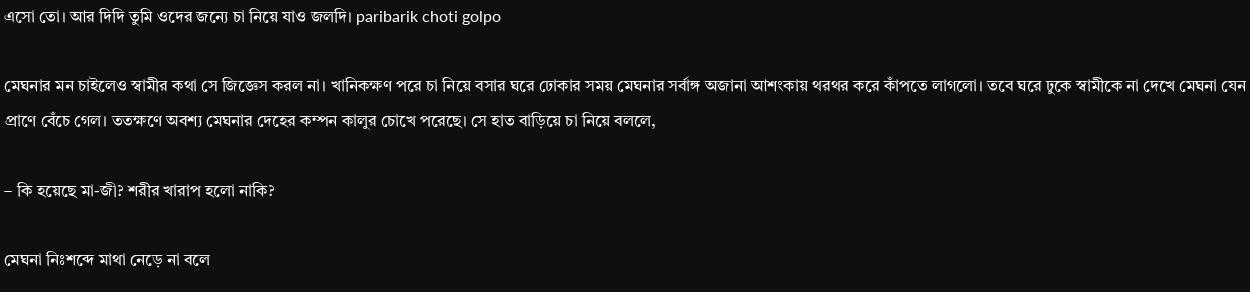এসো তো। আর দিদি তুমি ওদের জন্যে চা নিয়ে যাও জলদি। paribarik choti golpo

মেঘনার মন চাইলেও স্বামীর কথা সে জিজ্ঞেস করল না। খানিকক্ষণ পরে চা নিয়ে বসার ঘরে ঢোকার সময় মেঘনার সর্বাঙ্গ অজানা আশংকায় থরথর করে কাঁপতে লাগলো। তবে ঘরে ঢুকে স্বামীকে না দেখে মেঘনা যেন প্রাণে বেঁচে গেল। ততক্ষণে অবশ্য মেঘনার দেহের কম্পন কালুর চোখে পরেছে। সে হাত বাড়িয়ে চা নিয়ে বললে,

– কি হয়েছে মা-জী? শরীর খারাপ হলো নাকি?

মেঘনা নিঃশব্দে মাথা নেড়ে না বলে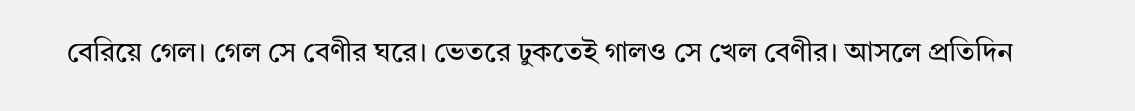বেরিয়ে গেল। গেল সে বেণীর ঘরে। ভেতরে ঢুকতেই গালও সে খেল বেণীর। আসলে প্রতিদিন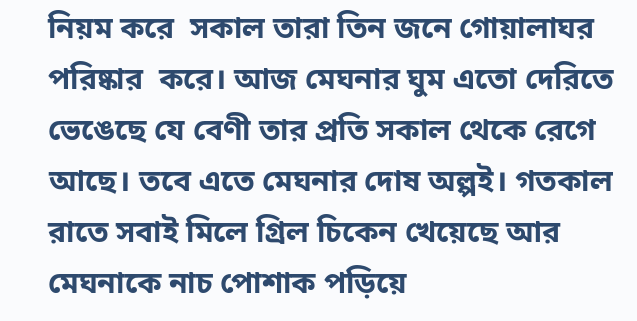নিয়ম করে  সকাল তারা তিন জনে গোয়ালাঘর পরিষ্কার  করে। আজ মেঘনার ঘুম এতো দেরিতে ভেঙেছে যে বেণী তার প্রতি সকাল থেকে রেগে আছে। তবে এতে মেঘনার দোষ অল্পই। গতকাল রাতে সবাই মিলে গ্রিল চিকেন খেয়েছে আর মেঘনাকে নাচ পোশাক পড়িয়ে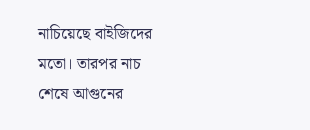নাচিয়েছে বাইজিদের মতো। তারপর নাচ শেষে আগুনের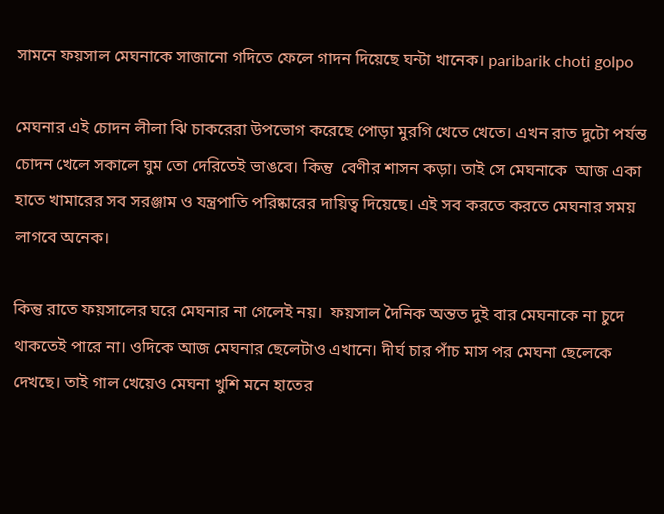সামনে ফয়সাল মেঘনাকে সাজানো গদিতে ফেলে গাদন দিয়েছে ঘন্টা খানেক। paribarik choti golpo

মেঘনার এই চোদন লীলা ঝি চাকরেরা উপভোগ করেছে পোড়া মুরগি খেতে খেতে। এখন রাত দুটো পর্যন্ত চোদন খেলে সকালে ঘুম তো দেরিতেই ভাঙবে। কিন্তু  বেণীর শাসন কড়া। তাই সে মেঘনাকে  আজ একা হাতে খামারের সব সরঞ্জাম ও যন্ত্রপাতি পরিষ্কারের দায়িত্ব দিয়েছে। এই সব করতে করতে মেঘনার সময় লাগবে অনেক।

কিন্তু রাতে ফয়সালের ঘরে মেঘনার না গেলেই নয়।  ফয়সাল দৈনিক অন্তত দুই বার মেঘনাকে না চুদে থাকতেই পারে না‌। ওদিকে আজ মেঘনার ছেলেটাও এখানে। দীর্ঘ চার পাঁচ মাস পর মেঘনা ছেলেকে দেখছে। তাই গাল খেয়েও মেঘনা খুশি মনে হাতের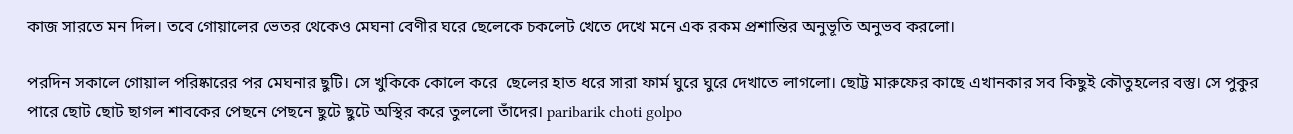কাজ সারতে মন দিল। তবে গোয়ালের ভেতর থেকেও মেঘনা বেণীর ঘরে ছেলেকে চকলেট খেতে দেখে মনে এক রকম প্রশান্তির অনুভূতি অনুভব করলো।

পরদিন সকালে গোয়াল পরিষ্কারের পর মেঘনার ছুটি। সে খুকিকে কোলে করে  ছেলের হাত ধরে সারা ফার্ম ঘুরে ঘুরে দেখাতে লাগলো। ছোট্ট মারুফের কাছে এখানকার সব কিছুই কৌতুহলের বস্তু। সে পুকুর পারে ছোট ছোট ছাগল শাবকের পেছনে পেছনে ছুটে ছুটে অস্থির করে তুললো তাঁদের। paribarik choti golpo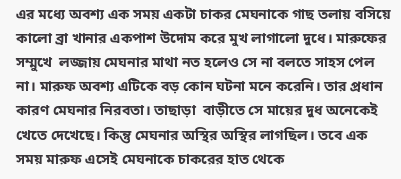এর মধ্যে অবশ্য এক সময় একটা চাকর মেঘনাকে গাছ তলায় বসিয়ে কালো ব্রা খানার একপাশ উদোম করে মুখ লাগালো দুধে। মারুফের সম্মুখে  লজ্জায় মেঘনার মাথা নত হলেও সে না বলতে সাহস পেল না। মারুফ অবশ্য এটিকে বড় কোন ঘটনা মনে করেনি। তার প্রধান কারণ মেঘনার নিরবতা। তাছাড়া  বাড়ীতে সে মায়ের দুধ অনেকেই খেতে দেখেছে। কিন্তু মেঘনার অস্থির অস্থির লাগছিল। তবে এক সময় মারুফ এসেই মেঘনাকে চাকরের হাত থেকে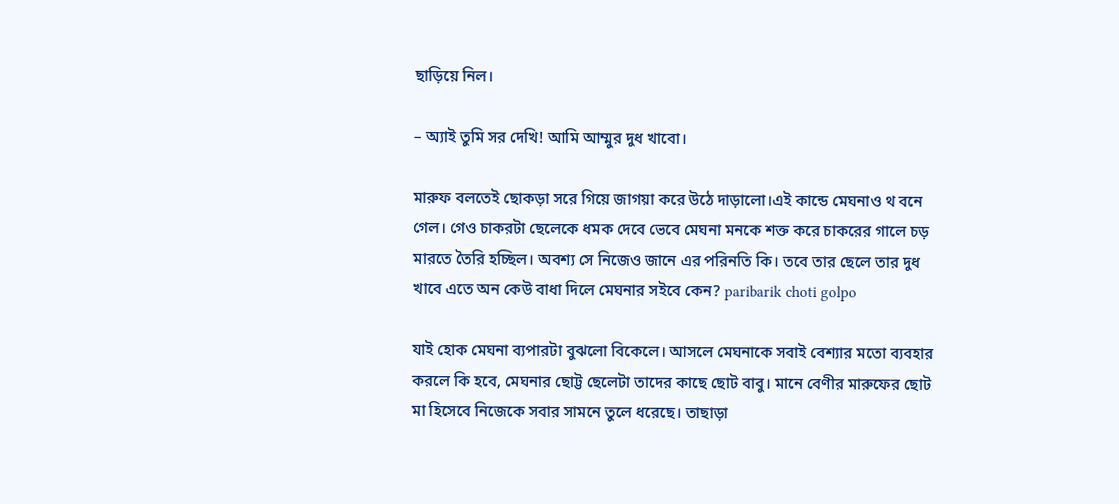ছাড়িয়ে নিল।

– অ্যাই তুমি সর দেখি! আমি আম্মুর দুধ খাবো।

মারুফ বলতেই ছোকড়া সরে গিয়ে জাগয়া করে উঠে দাড়ালো।এই কান্ডে মেঘনাও থ বনে গেল‌। গেও চাকরটা ছেলেকে ধমক দেবে ভেবে মেঘনা মনকে শক্ত করে চাকরের গালে চড় মারতে তৈরি হচ্ছিল। অবশ্য সে নিজেও জানে এর পরিনতি কি। তবে তার ছেলে তার দুধ খাবে এতে অন কেউ বাধা দিলে মেঘনার সইবে কেন? paribarik choti golpo

যাই হোক মেঘনা ব্যপারটা বুঝলো বিকেলে। আসলে মেঘনাকে সবাই বেশ্যার মতো ব্যবহার করলে কি হবে, মেঘনার ছোট্ট ছেলেটা তাদের কাছে ছোট বাবু। মানে বেণীর মারুফের ছোট মা হিসেবে নিজেকে সবার সামনে তুলে ধরেছে। তাছাড়া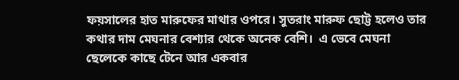ফয়সালের হাত মারুফের মাথার ওপরে। সুতরাং মারুফ ছোট্ট হলেও তার কথার দাম মেঘনার বেশ্যার থেকে অনেক বেশি।  এ ভেবে মেঘনা ছেলেকে কাছে টেনে আর একবার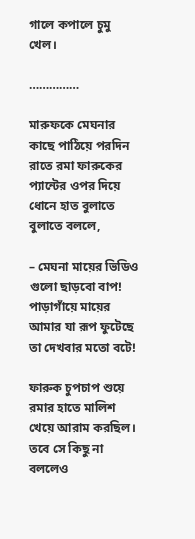গালে কপালে চুমু খেল।

……………

মারুফকে মেঘনার কাছে পাঠিয়ে পরদিন রাতে রমা ফারুকের প্যান্টের ওপর দিয়ে ধোনে হাত বুলাতে বুলাতে বললে,

– মেঘনা মায়ের ভিডিও গুলো ছাড়বো বাপ! পাড়াগাঁয়ে মায়ের আমার যা রূপ ফুটেছে তা দেখবার মতো বটে!

ফারুক চুপচাপ শুয়ে রমার হাতে মালিশ খেয়ে আরাম করছিল। তবে সে কিছু না বললেও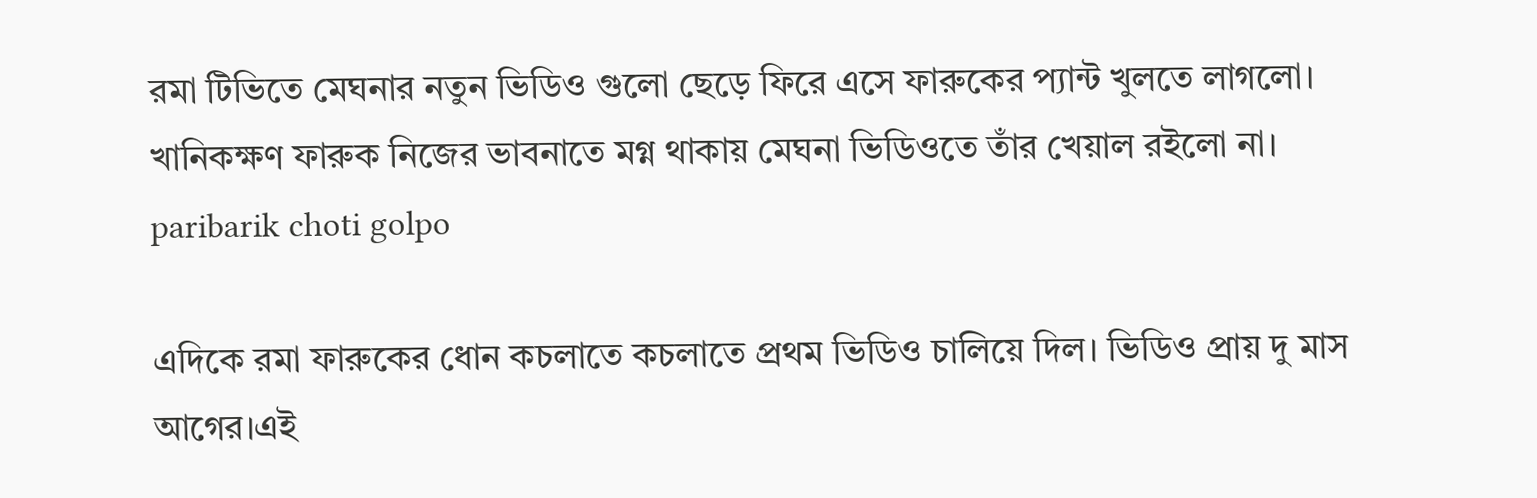রমা টিভিতে মেঘনার নতুন ভিডিও গুলো ছেড়ে ফিরে এসে ফারুকের প্যান্ট খুলতে লাগলো। খানিকক্ষণ ফারুক নিজের ভাবনাতে মগ্ন থাকায় মেঘনা ভিডিওতে তাঁর খেয়াল রইলো না। paribarik choti golpo

এদিকে রমা ফারুকের ধোন কচলাতে কচলাতে প্রথম ভিডিও চালিয়ে দিল। ভিডিও প্রায় দু মাস আগের।এই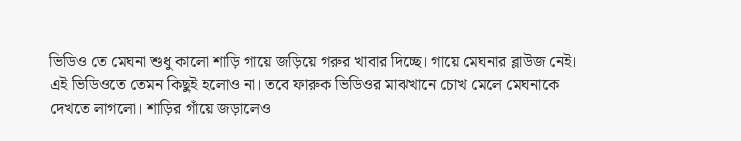ভিডিও তে মেঘনা শুধু কালো শাড়ি গায়ে জড়িয়ে গরুর খাবার দিচ্ছে। গায়ে মেঘনার ব্লাউজ নেই। এই ভিডিওতে তেমন কিছুই হলোও না। তবে ফারুক ভিডিওর মাঝখানে চোখ মেলে মেঘনাকে দেখতে লাগলো। শাড়ির গাঁয়ে জড়ালেও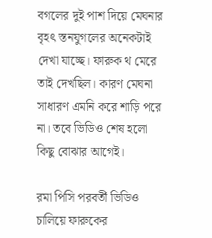বগলের দুই পাশ দিয়ে মেঘনার বৃহৎ স্তনযুগলের অনেকটাই দেখা যাচ্ছে। ফারুক থ মেরে তাই দেখছিল। কারণ মেঘনা সাধারণ এমনি করে শাড়ি পরে না। তবে ভিডিও শেষ হলো কিছু বোঝার আগেই।

রমা পিসি পরবর্তী ভিডিও চালিয়ে ফারুকের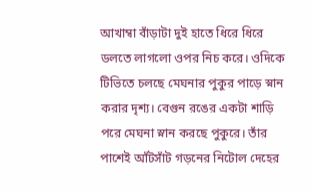আখাম্বা বাঁড়াটা দুই হাতে ধিরে ধিরে ডলতে লাগলো ওপর নিচ করে। ওদিকে টিভিতে চলছে মেঘনার পুকুর পাড়ে স্নান করার দৃশ্য। বেগুন রঙের একটা শাড়ি পরে মেঘনা স্নান করছে পুকুরে। তাঁর পাশেই আঁটসাঁট গড়নের নিটোল দেহের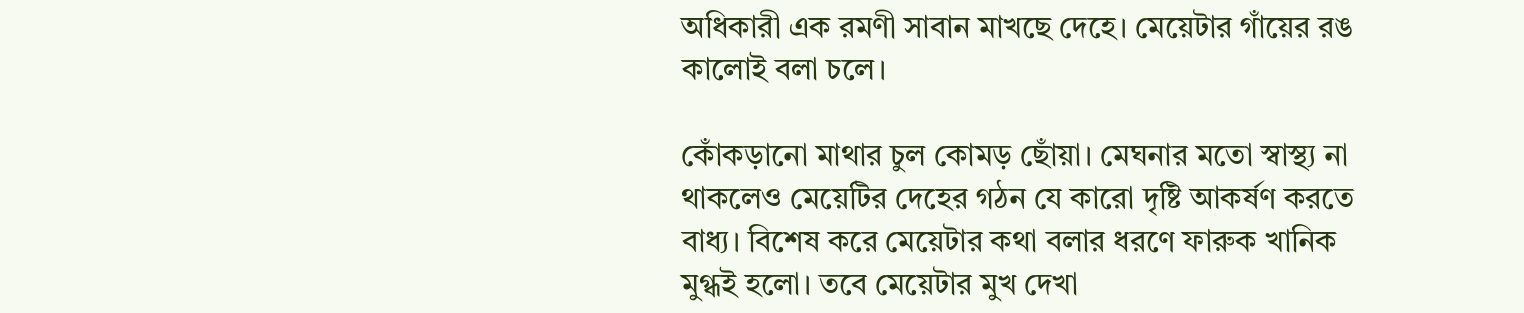অধিকারী এক রমণী সাবান মাখছে দেহে। মেয়েটার গাঁয়ের রঙ কালোই বলা চলে।

কোঁকড়ানো মাথার চুল কোমড় ছোঁয়া। মেঘনার মতো স্বাস্থ্য না থাকলেও মেয়েটির দেহের গঠন যে কারো দৃষ্টি আকর্ষণ করতে বাধ্য। বিশেষ করে মেয়েটার কথা বলার ধরণে ফারুক খানিক মুগ্ধই হলো। তবে মেয়েটার মুখ দেখা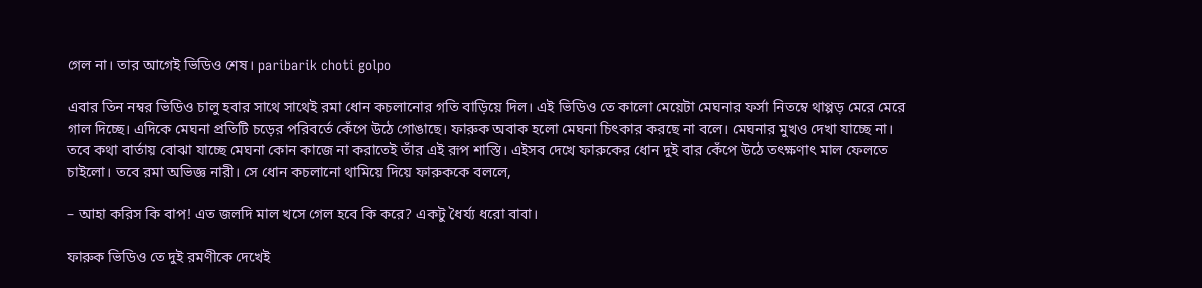গেল না। তার আগেই ভিডিও শেষ। paribarik choti golpo

এবার তিন নম্বর ভিডিও চালু হবার সাথে সাথেই রমা ধোন কচলানোর গতি বাড়িয়ে দিল। এই ভিডিও তে কালো মেয়েটা মেঘনার ফর্সা নিতম্বে থাপ্পড় মেরে মেরে গাল দিচ্ছে। এদিকে মেঘনা প্রতিটি চড়ের পরিবর্তে কেঁপে উঠে গোঙাছে। ফারুক অবাক হলো মেঘনা চিৎকার করছে না বলে। মেঘনার মুখও দেখা যাচ্ছে না। তবে কথা বার্তায় বোঝা যাচ্ছে মেঘনা কোন কাজে না করাতেই তাঁর এই রূপ শাস্তি। এইসব দেখে ফারুকের ধোন দুই বার কেঁপে উঠে তৎক্ষণাৎ মাল ফেলতে চাইলো। তবে রমা অভিজ্ঞ নারী। সে ধোন কচলানো থামিয়ে দিয়ে ফারুককে বললে,

– আহা করিস কি বাপ! এত জলদি মাল খসে গেল হবে কি করে? একটু ধৈর্য্য ধরো বাবা।

ফারুক ভিডিও তে দুই রমণীকে দেখেই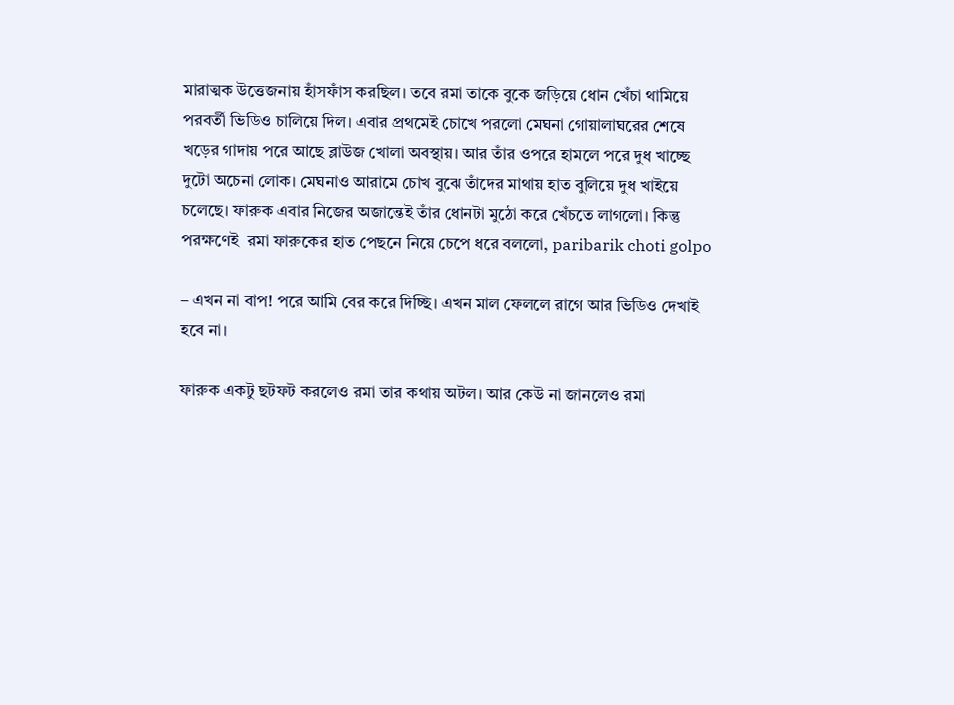মারাত্মক উত্তেজনায় হাঁসফাঁস করছিল। তবে রমা তাকে বুকে জড়িয়ে ধোন খেঁচা থামিয়ে পরবর্তী ভিডিও চালিয়ে দিল। এবার প্রথমেই চোখে পরলো মেঘনা গোয়ালাঘরের শেষে খড়ের গাদায় পরে আছে ব্লাউজ খোলা অবস্থায়। আর তাঁর ওপরে হামলে পরে দুধ খাচ্ছে দুটো অচেনা লোক। মেঘনাও আরামে চোখ বুঝে তাঁদের মাথায় হাত বুলিয়ে দুধ খাইয়ে চলেছে। ফারুক এবার নিজের অজান্তেই তাঁর ধোনটা মুঠো করে খেঁচতে লাগলো। কিন্তু পরক্ষণেই  রমা ফারুকের হাত পেছনে নিয়ে চেপে ধরে বললো, paribarik choti golpo

– এখন না বাপ! পরে আমি বের করে দিচ্ছি। এখন মাল ফেললে রাগে আর ভিডিও দেখাই হবে না।

ফারুক একটু ছটফট করলেও রমা তার কথায় অটল। আর কেউ না জানলেও রমা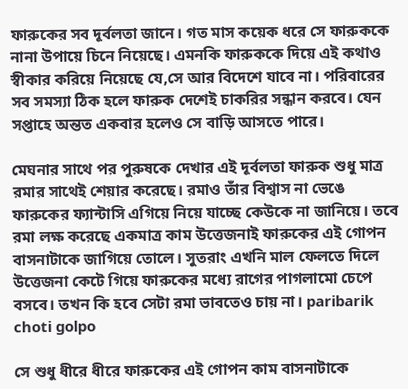ফারুকের সব দূর্বলতা জানে। গত মাস কয়েক ধরে সে ফারুককে  নানা উপায়ে চিনে নিয়েছে। এমনকি ফারুককে দিয়ে এই কথাও স্বীকার করিয়ে নিয়েছে যে,সে আর বিদেশে যাবে না। পরিবারের সব সমস্যা ঠিক হলে ফারুক দেশেই চাকরির সন্ধান করবে। যেন সপ্তাহে অন্তত একবার হলেও সে বাড়ি আসতে পারে।

মেঘনার সাথে পর পুরুষকে দেখার এই দূর্বলতা ফারুক শুধু মাত্র রমার সাথেই শেয়ার করেছে। রমাও তাঁর বিশ্বাস না ভেঙে ফারুকের ফ্যান্টাসি এগিয়ে নিয়ে যাচ্ছে কেউকে না জানিয়ে। তবে রমা লক্ষ করেছে একমাত্র কাম উত্তেজনাই ফারুকের এই গোপন বাসনাটাকে জাগিয়ে তোলে। সুতরাং এখনি মাল ফেলতে দিলে উত্তেজনা কেটে গিয়ে ফারুকের মধ্যে রাগের পাগলামো চেপে বসবে। তখন কি হবে সেটা রমা ভাবতেও চায় না। paribarik choti golpo

সে শুধু ধীরে ধীরে ফারুকের এই গোপন কাম বাসনাটাকে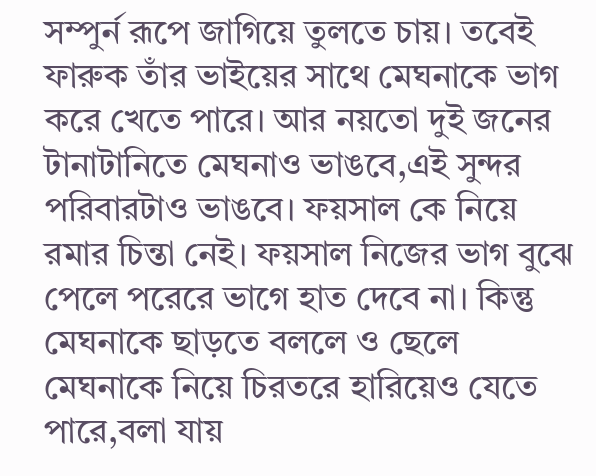সম্পুর্ন রূপে জাগিয়ে তুলতে চায়। তবেই ফারুক তাঁর ভাইয়ের সাথে মেঘনাকে ভাগ করে খেতে পারে। আর নয়তো দুই জনের টানাটানিতে মেঘনাও ভাঙবে,এই সুন্দর পরিবারটাও ভাঙবে। ফয়সাল কে নিয়ে রমার চিন্তা নেই। ফয়সাল নিজের ভাগ বুঝে পেলে পরেরে ভাগে হাত দেবে না। কিন্তু মেঘনাকে ছাড়তে বললে ও ছেলে মেঘনাকে নিয়ে চিরতরে হারিয়েও যেতে পারে,বলা যায়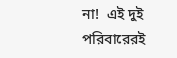না!  এই দুই পরিবারেরই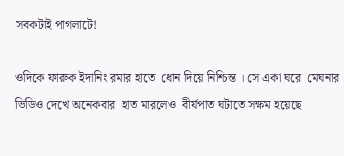সবকটাই পাগলাটে!

ওদিকে ফারুক ইদানিং রমার হাতে  ধোন দিয়ে নিশ্চিন্ত । সে একা ঘরে  মেঘনার ভিডিও দেখে অনেকবার  হাত মারলেও  বীর্যপাত ঘটাতে সক্ষম হয়েছে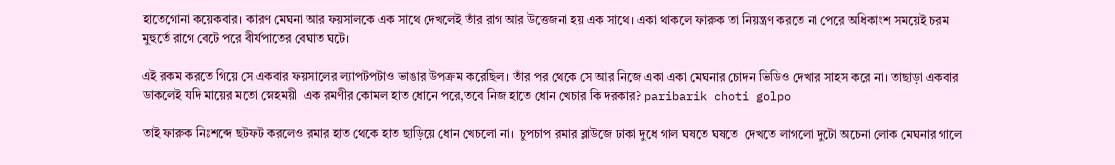হাতেগোনা কয়েকবার। কারণ মেঘনা আর ফয়সালকে এক সাথে দেখলেই তাঁর রাগ আর উত্তেজনা হয় এক সাথে। একা থাকলে ফারুক তা নিয়ন্ত্রণ করতে না পেরে অধিকাংশ সময়েই চরম মুহুর্তে রাগে বেটে পরে বীর্যপাতের বেঘাত ঘটে।

এই রকম করতে গিয়ে সে একবার ফয়সালের ল্যাপটপটাও ভাঙার উপক্রম করেছিল। তাঁর পর থেকে সে আর নিজে একা একা মেঘনার চোদন ভিডিও দেখার সাহস করে না। তাছাড়া একবার ডাকলেই যদি মায়ের মতো স্নেহময়ী  এক রমণীর কোমল হাত ধোনে পরে,তবে নিজ হাতে ধোন খেচার কি দরকার? paribarik choti golpo

তাই ফারুক নিঃশব্দে ছটফট করলেও রমার হাত থেকে হাত ছাড়িয়ে ধোন খেচলো না।  চুপচাপ রমার ব্লাউজে ঢাকা দুধে গাল ঘষতে ঘষতে  দেখতে লাগলো দুটো অচেনা লোক মেঘনার গালে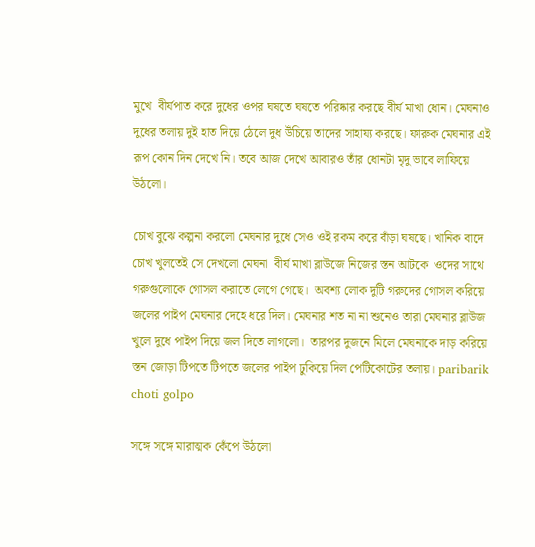মুখে  বীর্যপাত করে দুধের ওপর ঘষতে ঘষতে পরিষ্কার করছে বীর্য মাখা ধোন। মেঘনাও দুধের তলায় দুই হাত দিয়ে ঠেলে দুধ উঁচিয়ে তাদের সাহায্য করছে। ফারুক মেঘনার এই রূপ কোন দিন দেখে নি। তবে আজ দেখে আবারও তাঁর ধোনটা মৃদু ভাবে লাফিয়ে উঠলো।

চোখ বুঝে কল্পনা করলো মেঘনার দুধে সেও ওই রকম করে বাঁড়া ঘষছে। খানিক বাদে চোখ খুলতেই সে দেখলো মেঘনা  বীর্য মাখা ব্লাউজে নিজের স্তন আটকে  ওদের সাথে গরুগুলোকে গোসল করাতে লেগে গেছে।  অবশ্য লোক দুটি গরুদের গোসল করিয়ে জলের পাইপ মেঘনার দেহে ধরে দিল। মেঘনার শত না না শুনেও তারা মেঘনার ব্লাউজ খুলে দুধে পাইপ দিয়ে জল দিতে লাগলো।  তারপর দুজনে মিলে মেঘনাকে দাড় করিয়ে স্তন জোড়া টিপতে টিপতে জলের পাইপ ঢুকিয়ে দিল পেটিকোটের তলায়। paribarik choti golpo

সঙ্গে সঙ্গে মারাত্মক কেঁপে উঠলো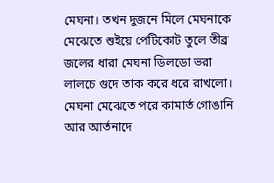মেঘনা। তখন দুজনে মিলে মেঘনাকে মেঝেতে শুইয়ে পেটিকোট তুলে তীব্র জলের ধারা মেঘনা ডিলডো ভরা লালচে গুদে তাক করে ধরে রাখলো। মেঘনা মেঝেতে পরে কামার্ত গোঙানি আর আর্তনাদে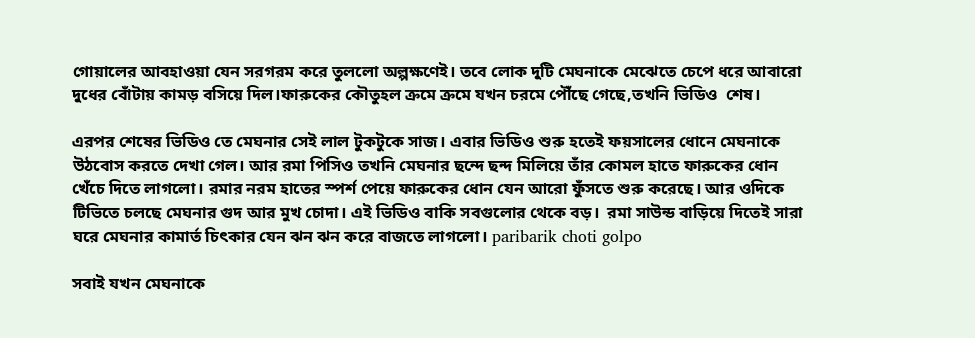গোয়ালের আবহাওয়া যেন সরগরম করে তুললো অল্পক্ষণেই। তবে লোক দুটি মেঘনাকে মেঝেতে চেপে ধরে আবারো দুধের বোঁটায় কামড় বসিয়ে দিল।ফারুকের কৌতুহল ক্রমে ক্রমে যখন চরমে পৌঁছে গেছে,তখনি ভিডিও  শেষ‌।

এরপর শেষের ভিডিও তে মেঘনার সেই লাল টুকটুকে সাজ। এবার ভিডিও শুরু হতেই ফয়সালের ধোনে মেঘনাকে উঠবোস করতে দেখা গেল। আর রমা পিসিও তখনি মেঘনার ছন্দে ছন্দ মিলিয়ে তাঁর কোমল হাতে ফারুকের ধোন খেঁচে দিতে লাগলো। রমার নরম হাতের স্পর্শ পেয়ে ফারুকের ধোন যেন আরো ফুঁসতে শুরু করেছে। আর ওদিকে টিভিতে চলছে মেঘনার গুদ আর মুখ চোদা। এই ভিডিও বাকি সবগুলোর থেকে বড়।  রমা সাউন্ড বাড়িয়ে দিতেই সারা ঘরে মেঘনার কামার্ত চিৎকার যেন ঝন ঝন করে বাজতে লাগলো। paribarik choti golpo

সবাই যখন মেঘনাকে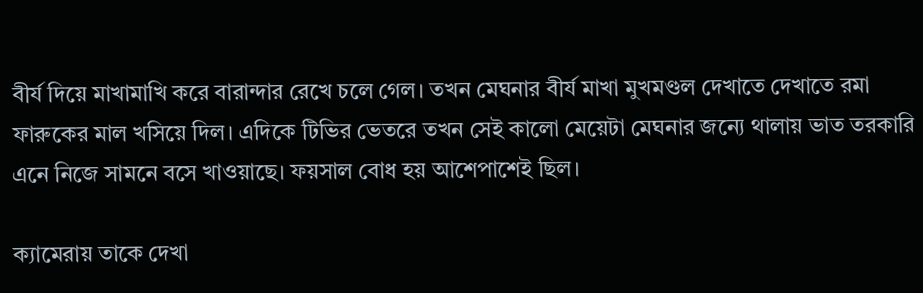বীর্য দিয়ে মাখামাখি করে বারান্দার রেখে চলে গেল। তখন মেঘনার বীর্য মাখা মুখমণ্ডল দেখাতে দেখাতে রমা ফারুকের মাল খসিয়ে দিল। এদিকে টিভির ভেতরে তখন সেই কালো মেয়েটা মেঘনার জন্যে থালায় ভাত তরকারি এনে নিজে সামনে বসে খাওয়াছে। ফয়সাল বোধ হয় আশেপাশেই ছিল।

ক্যামেরায় তাকে দেখা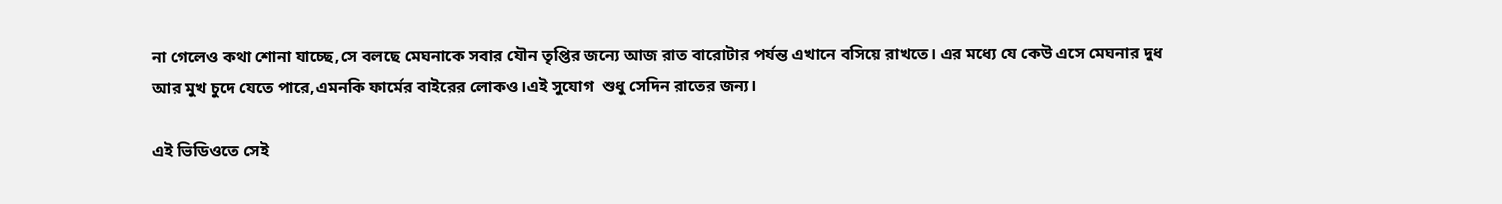না গেলেও কথা শোনা যাচ্ছে,সে বলছে মেঘনাকে সবার যৌন তৃপ্তির জন্যে আজ রাত বারোটার পর্যন্ত এখানে বসিয়ে রাখতে। এর মধ্যে যে কেউ এসে মেঘনার দুধ আর মুখ চুদে যেতে পারে,এমনকি ফার্মের বাইরের লোকও।এই সুযোগ  শুধু সেদিন রাতের জন্য।

এই ভিডিওতে সেই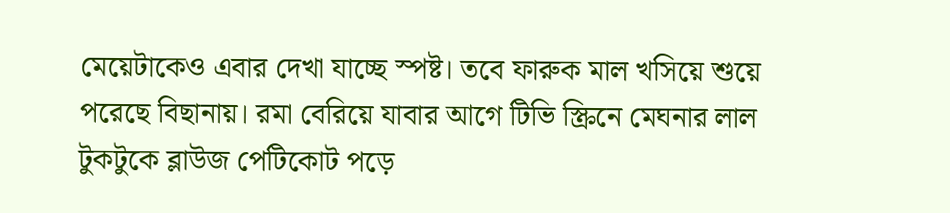মেয়েটাকেও এবার দেখা যাচ্ছে স্পষ্ট। তবে ফারুক মাল খসিয়ে শুয়ে পরেছে বিছানায়। রমা বেরিয়ে যাবার আগে টিভি স্ক্রিনে মেঘনার লাল টুকটুকে ব্লাউজ পেটিকোট পড়ে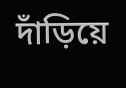দাঁড়িয়ে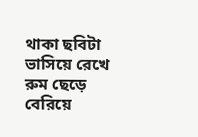থাকা ছবিটা ভাসিয়ে রেখে রুম ছেড়ে বেরিয়ে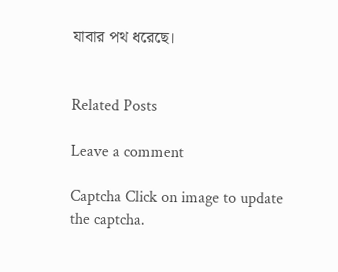যাবার পথ ধরেছে।


Related Posts

Leave a comment

Captcha Click on image to update the captcha.